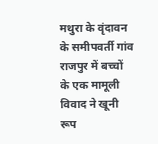मथुरा के वृंदावन के समीपवर्ती गांव राजपुर में बच्चों के एक मामूली विवाद ने खूनी रूप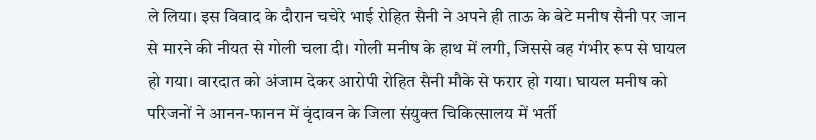ले लिया। इस विवाद के दौरान चचेरे भाई रोहित सैनी ने अपने ही ताऊ के बेटे मनीष सैनी पर जान से मारने की नीयत से गोली चला दी। गोली मनीष के हाथ में लगी, जिससे वह गंभीर रूप से घायल हो गया। वारदात को अंजाम देकर आरोपी रोहित सैनी मौके से फरार हो गया। घायल मनीष को परिजनों ने आनन-फानन में वृंदावन के जिला संयुक्त चिकित्सालय में भर्ती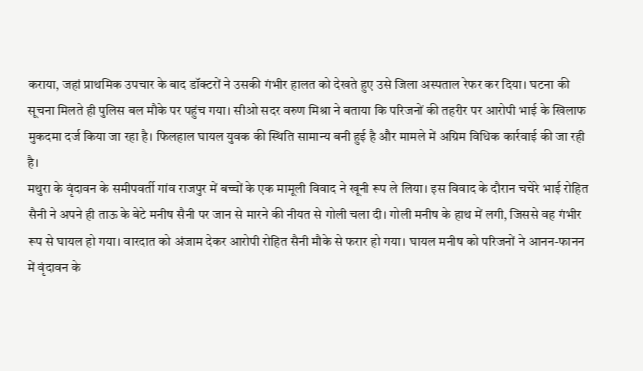कराया, जहां प्राथमिक उपचार के बाद डॉक्टरों ने उसकी गंभीर हालत को देखते हुए उसे जिला अस्पताल रेफर कर दिया। घटना की सूचना मिलते ही पुलिस बल मौके पर पहुंच गया। सीओ सदर वरुण मिश्रा ने बताया कि परिजनों की तहरीर पर आरोपी भाई के खिलाफ मुकदमा दर्ज किया जा रहा है। फिलहाल घायल युवक की स्थिति सामान्य बनी हुई है और मामले में अग्रिम विधिक कार्रवाई की जा रही है।
मथुरा के वृंदावन के समीपवर्ती गांव राजपुर में बच्चों के एक मामूली विवाद ने खूनी रूप ले लिया। इस विवाद के दौरान चचेरे भाई रोहित सैनी ने अपने ही ताऊ के बेटे मनीष सैनी पर जान से मारने की नीयत से गोली चला दी। गोली मनीष के हाथ में लगी, जिससे वह गंभीर रूप से घायल हो गया। वारदात को अंजाम देकर आरोपी रोहित सैनी मौके से फरार हो गया। घायल मनीष को परिजनों ने आनन-फानन में वृंदावन के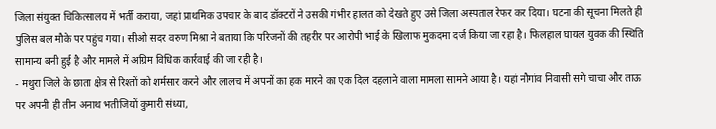जिला संयुक्त चिकित्सालय में भर्ती कराया, जहां प्राथमिक उपचार के बाद डॉक्टरों ने उसकी गंभीर हालत को देखते हुए उसे जिला अस्पताल रेफर कर दिया। घटना की सूचना मिलते ही पुलिस बल मौके पर पहुंच गया। सीओ सदर वरुण मिश्रा ने बताया कि परिजनों की तहरीर पर आरोपी भाई के खिलाफ मुकदमा दर्ज किया जा रहा है। फिलहाल घायल युवक की स्थिति सामान्य बनी हुई है और मामले में अग्रिम विधिक कार्रवाई की जा रही है।
- मथुरा जिले के छाता क्षेत्र से रिश्तों को शर्मसार करने और लालच में अपनों का हक मारने का एक दिल दहलाने वाला मामला सामने आया है। यहां नौगांव निवासी सगे चाचा और ताऊ पर अपनी ही तीन अनाथ भतीजियों कुमारी संध्या,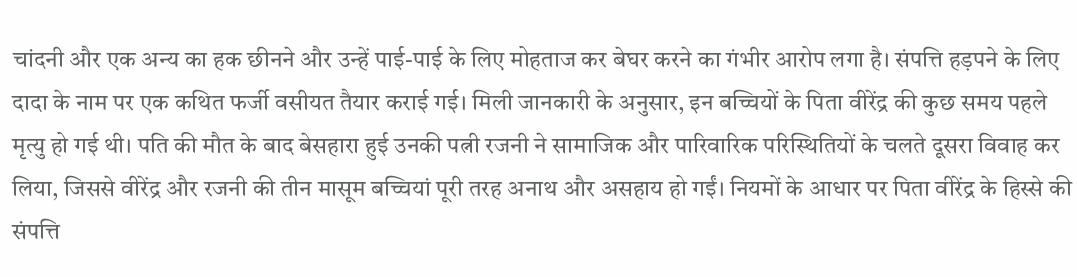चांदनी और एक अन्य का हक छीनने और उन्हें पाई-पाई के लिए मोहताज कर बेघर करने का गंभीर आरोप लगा है। संपत्ति हड़पने के लिए दादा के नाम पर एक कथित फर्जी वसीयत तैयार कराई गई। मिली जानकारी के अनुसार, इन बच्चियों के पिता वीरेंद्र की कुछ समय पहले मृत्यु हो गई थी। पति की मौत के बाद बेसहारा हुई उनकी पत्नी रजनी ने सामाजिक और पारिवारिक परिस्थितियों के चलते दूसरा विवाह कर लिया, जिससे वीरेंद्र और रजनी की तीन मासूम बच्चियां पूरी तरह अनाथ और असहाय हो गईं। नियमों के आधार पर पिता वीरेंद्र के हिस्से की संपत्ति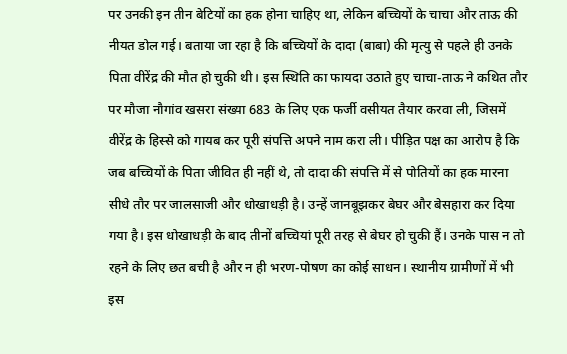पर उनकी इन तीन बेटियों का हक होना चाहिए था, लेकिन बच्चियों के चाचा और ताऊ की नीयत डोल गई। बताया जा रहा है कि बच्चियों के दादा (बाबा) की मृत्यु से पहले ही उनके पिता वीरेंद्र की मौत हो चुकी थी। इस स्थिति का फायदा उठाते हुए चाचा-ताऊ ने कथित तौर पर मौजा नौगांव खसरा संख्या 683 के लिए एक फर्जी वसीयत तैयार करवा ली, जिसमें वीरेंद्र के हिस्से को गायब कर पूरी संपत्ति अपने नाम करा ली। पीड़ित पक्ष का आरोप है कि जब बच्चियों के पिता जीवित ही नहीं थे, तो दादा की संपत्ति में से पोतियों का हक मारना सीधे तौर पर जालसाजी और धोखाधड़ी है। उन्हें जानबूझकर बेघर और बेसहारा कर दिया गया है। इस धोखाधड़ी के बाद तीनों बच्चियां पूरी तरह से बेघर हो चुकी हैं। उनके पास न तो रहने के लिए छत बची है और न ही भरण-पोषण का कोई साधन। स्थानीय ग्रामीणों में भी इस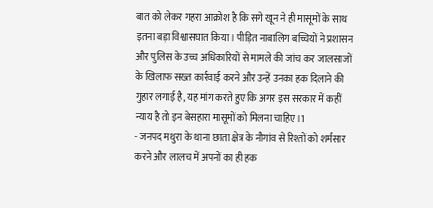बात को लेकर गहरा आक्रोश है कि सगे खून ने ही मासूमों के साथ इतना बड़ा विश्वासघात किया। पीड़ित नाबालिग बच्चियों ने प्रशासन और पुलिस के उच्च अधिकारियों से मामले की जांच कर जालसाजों के खिलाफ सख्त कार्रवाई करने और उन्हें उनका हक दिलाने की गुहार लगाई है, यह मांग करते हुए कि अगर इस सरकार में कहीं न्याय है तो इन बेसहारा मासूमों को मिलना चाहिए।1
- जनपद मथुरा के थाना छाता क्षेत्र के नौगांव से रिश्तों को शर्मसार करने और लालच में अपनों का ही हक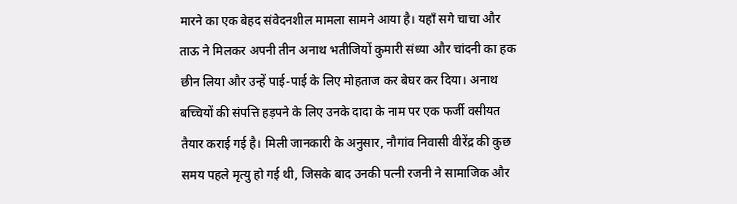मारने का एक बेहद संवेदनशील मामला सामने आया है। यहाँ सगे चाचा और ताऊ ने मिलकर अपनी तीन अनाथ भतीजियों कुमारी संध्या और चांदनी का हक छीन लिया और उन्हें पाई-पाई के लिए मोहताज कर बेघर कर दिया। अनाथ बच्चियों की संपत्ति हड़पने के लिए उनके दादा के नाम पर एक फर्जी वसीयत तैयार कराई गई है। मिली जानकारी के अनुसार, नौगांव निवासी वीरेंद्र की कुछ समय पहले मृत्यु हो गई थी, जिसके बाद उनकी पत्नी रजनी ने सामाजिक और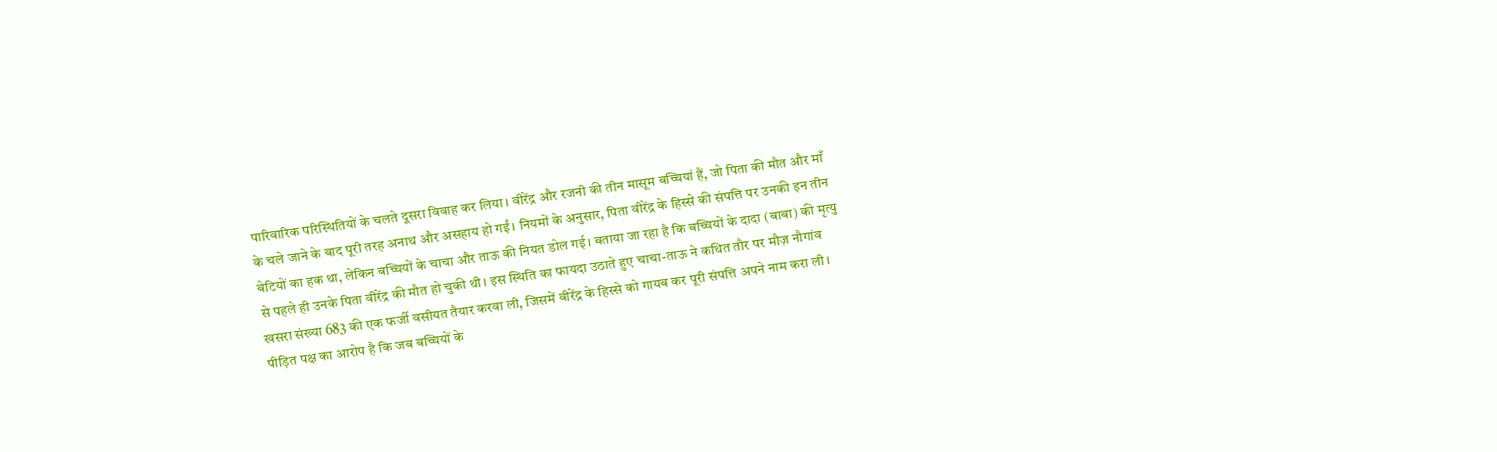पारिवारिक परिस्थितियों के चलते दूसरा विवाह कर लिया। वीरेंद्र और रजनी की तीन मासूम बच्चियां हैं, जो पिता की मौत और माँ के चले जाने के बाद पूरी तरह अनाथ और असहाय हो गईं। नियमों के अनुसार, पिता वीरेंद्र के हिस्से की संपत्ति पर उनकी इन तीन बेटियों का हक था, लेकिन बच्चियों के चाचा और ताऊ की नियत डोल गई। बताया जा रहा है कि बच्चियों के दादा (बाबा) की मृत्यु से पहले ही उनके पिता वीरेंद्र की मौत हो चुकी थी। इस स्थिति का फायदा उठाते हुए चाचा-ताऊ ने कथित तौर पर मौज़ नौगांव खसरा संख्या 683 की एक फर्जी वसीयत तैयार करवा ली, जिसमें वीरेंद्र के हिस्से को गायब कर पूरी संपत्ति अपने नाम करा ली। पीड़ित पक्ष का आरोप है कि जब बच्चियों के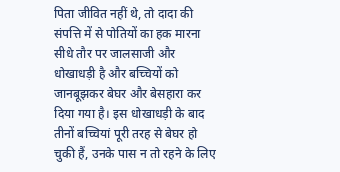पिता जीवित नहीं थे, तो दादा की संपत्ति में से पोतियों का हक मारना सीधे तौर पर जालसाजी और धोखाधड़ी है और बच्चियों को जानबूझकर बेघर और बेसहारा कर दिया गया है। इस धोखाधड़ी के बाद तीनों बच्चियां पूरी तरह से बेघर हो चुकी हैं, उनके पास न तो रहने के लिए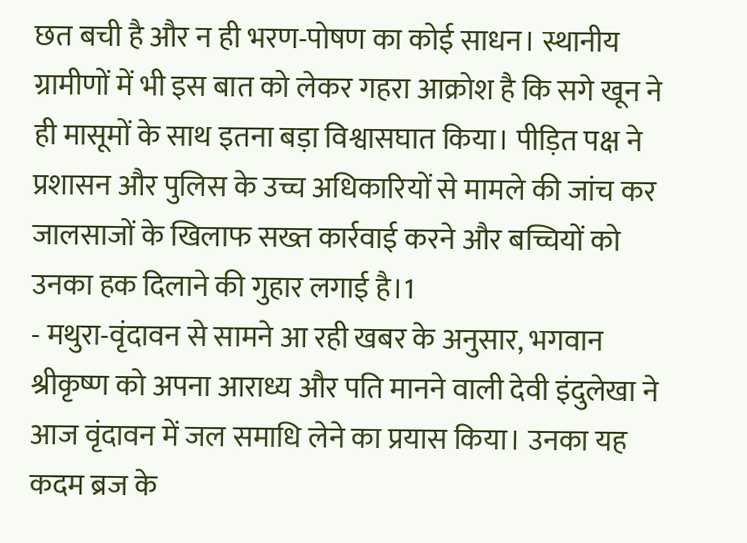छत बची है और न ही भरण-पोषण का कोई साधन। स्थानीय ग्रामीणों में भी इस बात को लेकर गहरा आक्रोश है कि सगे खून ने ही मासूमों के साथ इतना बड़ा विश्वासघात किया। पीड़ित पक्ष ने प्रशासन और पुलिस के उच्च अधिकारियों से मामले की जांच कर जालसाजों के खिलाफ सख्त कार्रवाई करने और बच्चियों को उनका हक दिलाने की गुहार लगाई है।1
- मथुरा-वृंदावन से सामने आ रही खबर के अनुसार, भगवान श्रीकृष्ण को अपना आराध्य और पति मानने वाली देवी इंदुलेखा ने आज वृंदावन में जल समाधि लेने का प्रयास किया। उनका यह कदम ब्रज के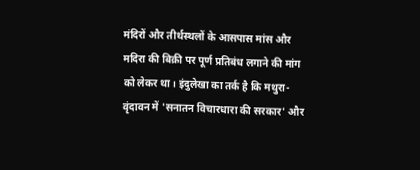मंदिरों और तीर्थस्थलों के आसपास मांस और मदिरा की बिक्री पर पूर्ण प्रतिबंध लगाने की मांग को लेकर था। इंदुलेखा का तर्क है कि मथुरा-वृंदावन में 'सनातन विचारधारा की सरकार' और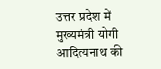उत्तर प्रदेश में मुख्यमंत्री योगी आदित्यनाथ की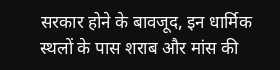सरकार होने के बावजूद, इन धार्मिक स्थलों के पास शराब और मांस की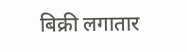बिक्री लगातार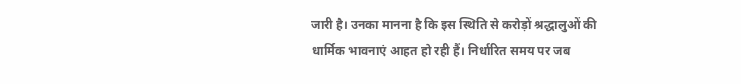जारी है। उनका मानना है कि इस स्थिति से करोड़ों श्रद्धालुओं की धार्मिक भावनाएं आहत हो रही हैं। निर्धारित समय पर जब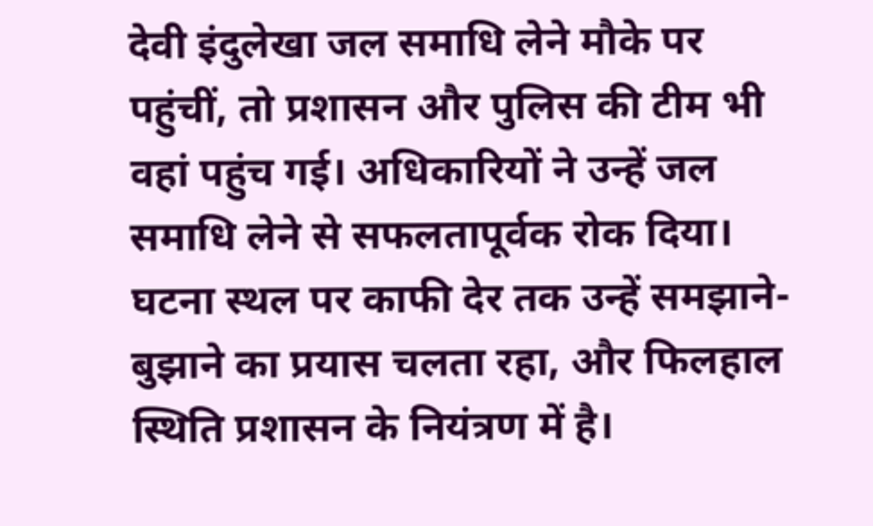देवी इंदुलेखा जल समाधि लेने मौके पर पहुंचीं, तो प्रशासन और पुलिस की टीम भी वहां पहुंच गई। अधिकारियों ने उन्हें जल समाधि लेने से सफलतापूर्वक रोक दिया। घटना स्थल पर काफी देर तक उन्हें समझाने-बुझाने का प्रयास चलता रहा, और फिलहाल स्थिति प्रशासन के नियंत्रण में है।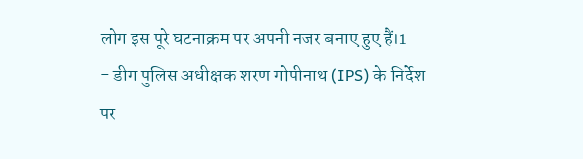लोग इस पूरे घटनाक्रम पर अपनी नजर बनाए हुए हैं।1
- डीग पुलिस अधीक्षक शरण गोपीनाथ (IPS) के निर्देश पर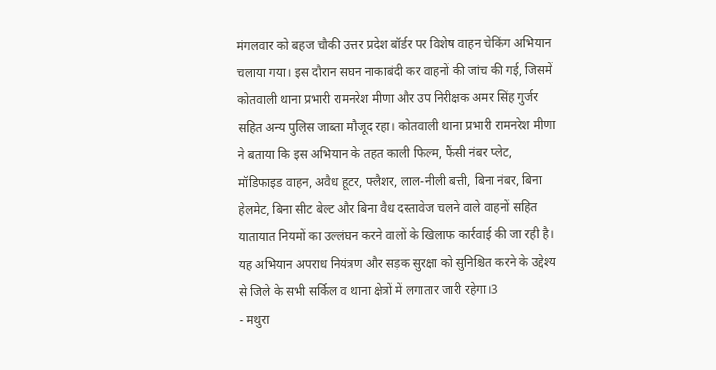मंगलवार को बहज चौकी उत्तर प्रदेश बॉर्डर पर विशेष वाहन चेकिंग अभियान चलाया गया। इस दौरान सघन नाकाबंदी कर वाहनों की जांच की गई, जिसमें कोतवाली थाना प्रभारी रामनरेश मीणा और उप निरीक्षक अमर सिंह गुर्जर सहित अन्य पुलिस जाब्ता मौजूद रहा। कोतवाली थाना प्रभारी रामनरेश मीणा ने बताया कि इस अभियान के तहत काली फिल्म, फैंसी नंबर प्लेट, मॉडिफाइड वाहन, अवैध हूटर, फ्लैशर, लाल-नीली बत्ती, बिना नंबर, बिना हेलमेट, बिना सीट बेल्ट और बिना वैध दस्तावेज चलने वाले वाहनों सहित यातायात नियमों का उल्लंघन करने वालों के खिलाफ कार्रवाई की जा रही है। यह अभियान अपराध नियंत्रण और सड़क सुरक्षा को सुनिश्चित करने के उद्देश्य से जिले के सभी सर्किल व थाना क्षेत्रों में लगातार जारी रहेगा।3
- मथुरा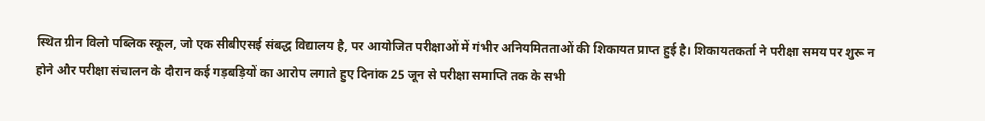स्थित ग्रीन विलो पब्लिक स्कूल, जो एक सीबीएसई संबद्ध विद्यालय है, पर आयोजित परीक्षाओं में गंभीर अनियमितताओं की शिकायत प्राप्त हुई है। शिकायतकर्ता ने परीक्षा समय पर शुरू न होने और परीक्षा संचालन के दौरान कई गड़बड़ियों का आरोप लगाते हुए दिनांक 25 जून से परीक्षा समाप्ति तक के सभी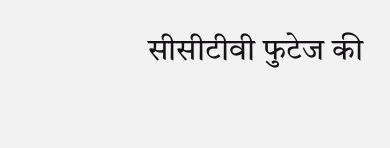सीसीटीवी फुटेज की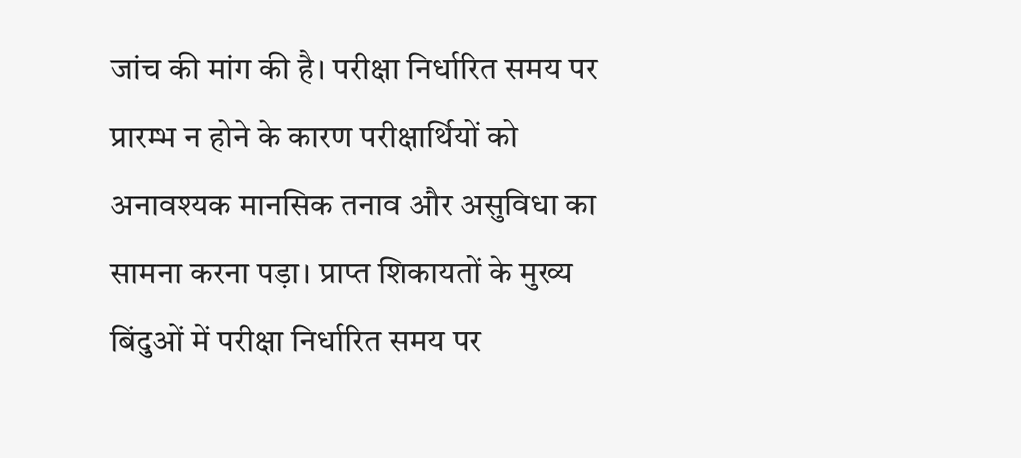जांच की मांग की है। परीक्षा निर्धारित समय पर प्रारम्भ न होने के कारण परीक्षार्थियों को अनावश्यक मानसिक तनाव और असुविधा का सामना करना पड़ा। प्राप्त शिकायतों के मुख्य बिंदुओं में परीक्षा निर्धारित समय पर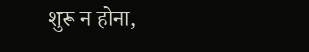शुरू न होना,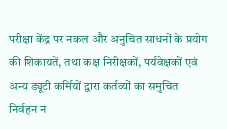परीक्षा केंद्र पर नकल और अनुचित साधनों के प्रयोग की शिकायतें, तथा कक्ष निरीक्षकों, पर्यवेक्षकों एवं अन्य ड्यूटी कर्मियों द्वारा कर्तव्यों का समुचित निर्वहन न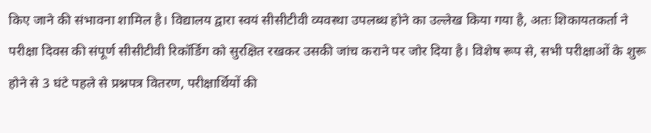किए जाने की संभावना शामिल है। विद्यालय द्वारा स्वयं सीसीटीवी व्यवस्था उपलब्ध होने का उल्लेख किया गया है, अतः शिकायतकर्ता ने परीक्षा दिवस की संपूर्ण सीसीटीवी रिकॉर्डिंग को सुरक्षित रखकर उसकी जांच कराने पर जोर दिया है। विशेष रूप से, सभी परीक्षाओं के शुरू होने से 3 घंटे पहले से प्रश्नपत्र वितरण, परीक्षार्थियों की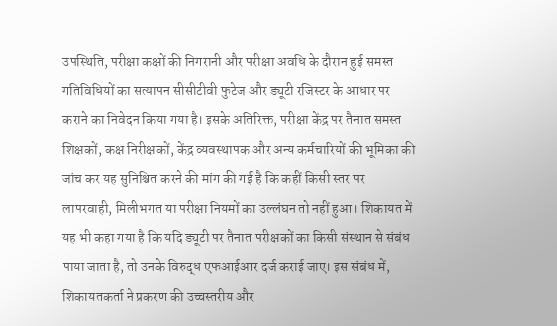उपस्थिति, परीक्षा कक्षों की निगरानी और परीक्षा अवधि के दौरान हुई समस्त गतिविधियों का सत्यापन सीसीटीवी फुटेज और ड्यूटी रजिस्टर के आधार पर कराने का निवेदन किया गया है। इसके अतिरिक्त, परीक्षा केंद्र पर तैनात समस्त शिक्षकों, कक्ष निरीक्षकों, केंद्र व्यवस्थापक और अन्य कर्मचारियों की भूमिका की जांच कर यह सुनिश्चित करने की मांग की गई है कि कहीं किसी स्तर पर लापरवाही, मिलीभगत या परीक्षा नियमों का उल्लंघन तो नहीं हुआ। शिकायत में यह भी कहा गया है कि यदि ड्यूटी पर तैनात परीक्षकों का किसी संस्थान से संबंध पाया जाता है, तो उनके विरुद्ध एफआईआर दर्ज कराई जाए। इस संबंध में, शिकायतकर्ता ने प्रकरण की उच्चस्तरीय और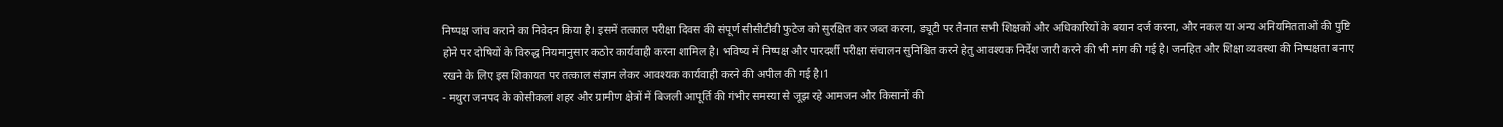निष्पक्ष जांच कराने का निवेदन किया है। इसमें तत्काल परीक्षा दिवस की संपूर्ण सीसीटीवी फुटेज को सुरक्षित कर जब्त करना, ड्यूटी पर तैनात सभी शिक्षकों और अधिकारियों के बयान दर्ज करना, और नकल या अन्य अनियमितताओं की पुष्टि होने पर दोषियों के विरुद्ध नियमानुसार कठोर कार्यवाही करना शामिल है। भविष्य में निष्पक्ष और पारदर्शी परीक्षा संचालन सुनिश्चित करने हेतु आवश्यक निर्देश जारी करने की भी मांग की गई है। जनहित और शिक्षा व्यवस्था की निष्पक्षता बनाए रखने के लिए इस शिकायत पर तत्काल संज्ञान लेकर आवश्यक कार्यवाही करने की अपील की गई है।1
- मथुरा जनपद के कोसीकलां शहर और ग्रामीण क्षेत्रों में बिजली आपूर्ति की गंभीर समस्या से जूझ रहे आमजन और किसानों की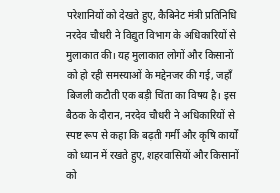परेशानियों को देखते हुए, कैबिनेट मंत्री प्रतिनिधि नरदेव चौधरी ने विद्युत विभाग के अधिकारियों से मुलाकात की। यह मुलाकात लोगों और किसानों को हो रही समस्याओं के मद्देनजर की गई, जहाँ बिजली कटौती एक बड़ी चिंता का विषय है। इस बैठक के दौरान, नरदेव चौधरी ने अधिकारियों से स्पष्ट रूप से कहा कि बढ़ती गर्मी और कृषि कार्यों को ध्यान में रखते हुए, शहरवासियों और किसानों को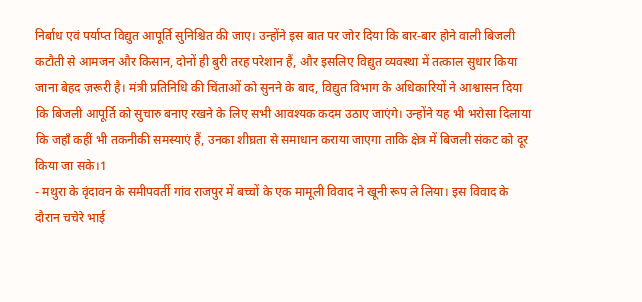निर्बाध एवं पर्याप्त विद्युत आपूर्ति सुनिश्चित की जाए। उन्होंने इस बात पर जोर दिया कि बार-बार होने वाली बिजली कटौती से आमजन और किसान, दोनों ही बुरी तरह परेशान हैं, और इसलिए विद्युत व्यवस्था में तत्काल सुधार किया जाना बेहद ज़रूरी है। मंत्री प्रतिनिधि की चिंताओं को सुनने के बाद, विद्युत विभाग के अधिकारियों ने आश्वासन दिया कि बिजली आपूर्ति को सुचारु बनाए रखने के लिए सभी आवश्यक कदम उठाए जाएंगे। उन्होंने यह भी भरोसा दिलाया कि जहाँ कहीं भी तकनीकी समस्याएं हैं, उनका शीघ्रता से समाधान कराया जाएगा ताकि क्षेत्र में बिजली संकट को दूर किया जा सके।1
- मथुरा के वृंदावन के समीपवर्ती गांव राजपुर में बच्चों के एक मामूली विवाद ने खूनी रूप ले लिया। इस विवाद के दौरान चचेरे भाई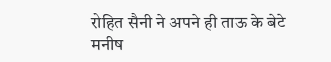रोहित सैनी ने अपने ही ताऊ के बेटे मनीष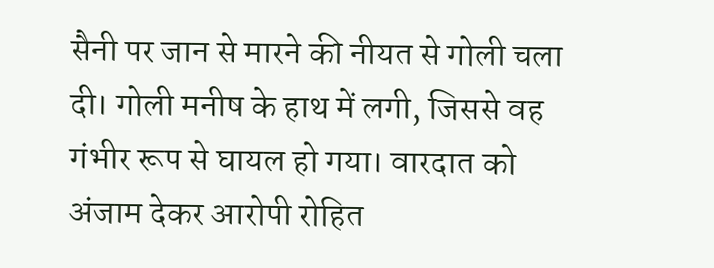सैनी पर जान से मारने की नीयत से गोली चला दी। गोली मनीष के हाथ में लगी, जिससे वह गंभीर रूप से घायल हो गया। वारदात को अंजाम देकर आरोपी रोहित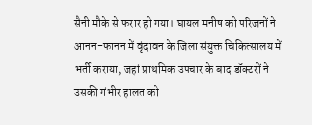सैनी मौके से फरार हो गया। घायल मनीष को परिजनों ने आनन-फानन में वृंदावन के जिला संयुक्त चिकित्सालय में भर्ती कराया, जहां प्राथमिक उपचार के बाद डॉक्टरों ने उसकी गंभीर हालत को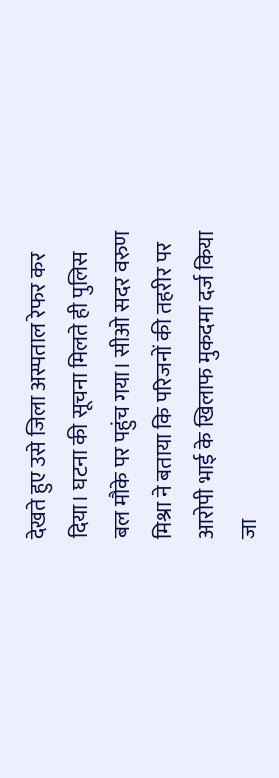देखते हुए उसे जिला अस्पताल रेफर कर दिया। घटना की सूचना मिलते ही पुलिस बल मौके पर पहुंच गया। सीओ सदर वरुण मिश्रा ने बताया कि परिजनों की तहरीर पर आरोपी भाई के खिलाफ मुकदमा दर्ज किया जा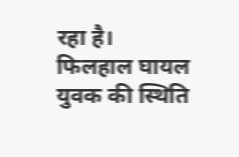रहा है। फिलहाल घायल युवक की स्थिति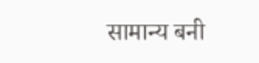सामान्य बनी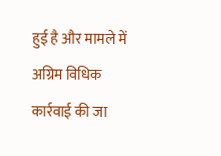हुई है और मामले में अग्रिम विधिक कार्रवाई की जा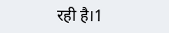रही है।1